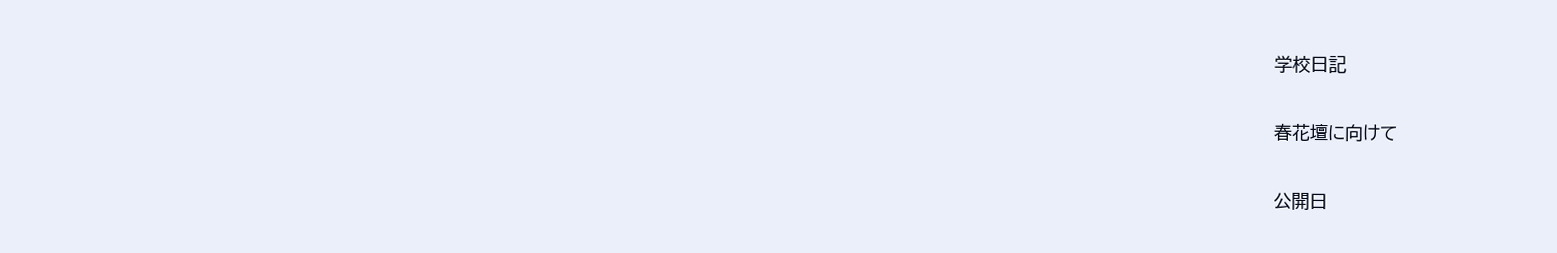学校日記

春花壇に向けて

公開日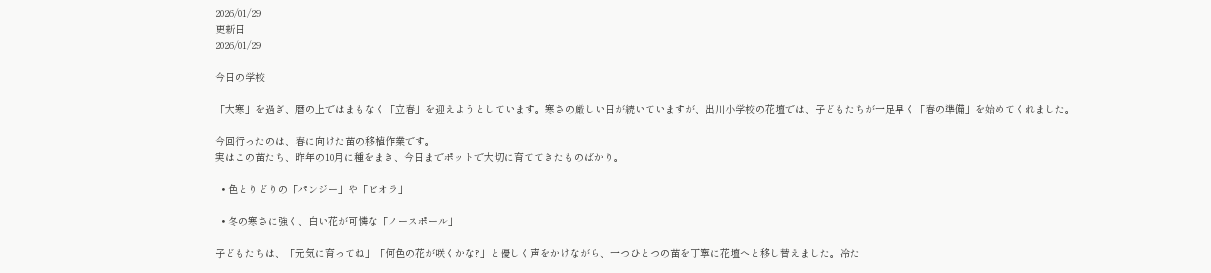2026/01/29
更新日
2026/01/29

今日の学校

「大寒」を過ぎ、暦の上ではまもなく「立春」を迎えようとしています。寒さの厳しい日が続いていますが、出川小学校の花壇では、子どもたちが一足早く「春の準備」を始めてくれました。

今回行ったのは、春に向けた苗の移植作業です。
実はこの苗たち、昨年の10月に種をまき、今日までポットで大切に育ててきたものばかり。

  • 色とりどりの「パンジー」や「ビオラ」

  • 冬の寒さに強く、白い花が可憐な「ノースポール」

子どもたちは、「元気に育ってね」「何色の花が咲くかな?」と優しく声をかけながら、一つひとつの苗を丁寧に花壇へと移し替えました。冷た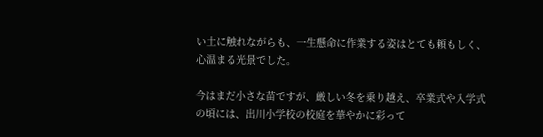い土に触れながらも、一生懸命に作業する姿はとても頼もしく、心温まる光景でした。

今はまだ小さな苗ですが、厳しい冬を乗り越え、卒業式や入学式の頃には、出川小学校の校庭を華やかに彩って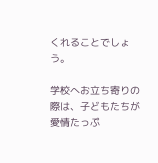くれることでしょう。

学校へお立ち寄りの際は、子どもたちが愛情たっぷ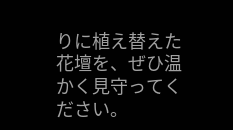りに植え替えた花壇を、ぜひ温かく見守ってください。